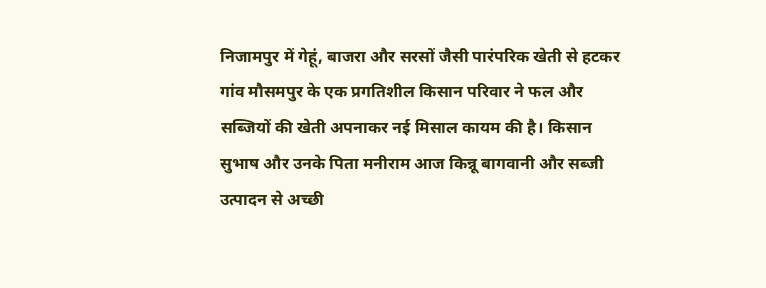निजामपुर में गेहूं, बाजरा और सरसों जैसी पारंपरिक खेती से हटकर गांव मौसमपुर के एक प्रगतिशील किसान परिवार ने फल और सब्जियों की खेती अपनाकर नई मिसाल कायम की है। किसान सुभाष और उनके पिता मनीराम आज किन्नू बागवानी और सब्जी उत्पादन से अच्छी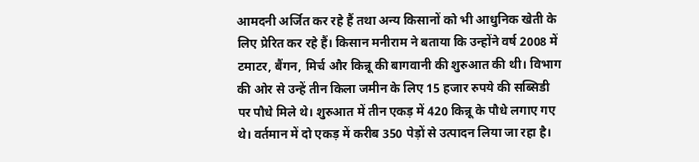आमदनी अर्जित कर रहे हैं तथा अन्य किसानों को भी आधुनिक खेती के लिए प्रेरित कर रहे हैं। किसान मनीराम ने बताया कि उन्होंने वर्ष 2008 में टमाटर, बैंगन, मिर्च और किन्नू की बागवानी की शुरुआत की थी। विभाग की ओर से उन्हें तीन किला जमीन के लिए 15 हजार रुपये की सब्सिडी पर पौधे मिले थे। शुरुआत में तीन एकड़ में 420 किन्नू के पौधे लगाए गए थे। वर्तमान में दो एकड़ में करीब 350 पेड़ों से उत्पादन लिया जा रहा है।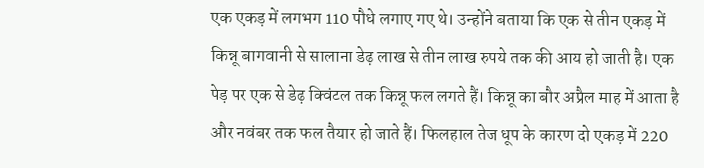एक एकड़ में लगभग 110 पौधे लगाए गए थे। उन्होंने बताया कि एक से तीन एकड़ में किन्नू बागवानी से सालाना डेढ़ लाख से तीन लाख रुपये तक की आय हो जाती है। एक पेड़ पर एक से डेढ़ क्विंटल तक किन्नू फल लगते हैं। किन्नू का बौर अप्रैल माह में आता है और नवंबर तक फल तैयार हो जाते हैं। फिलहाल तेज धूप के कारण दो एकड़ में 220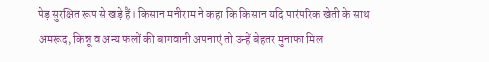पेड़ सुरक्षित रूप से खड़े हैं। किसान मनीराम ने कहा कि किसान यदि पारंपरिक खेती के साथ अमरूद, किन्नू व अन्य फलों की बागवानी अपनाएं तो उन्हें बेहतर मुनाफा मिल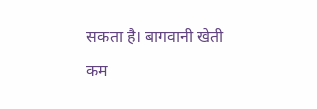सकता है। बागवानी खेती कम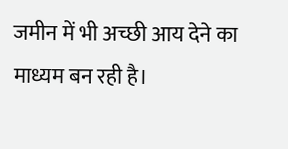जमीन में भी अच्छी आय देने का माध्यम बन रही है।